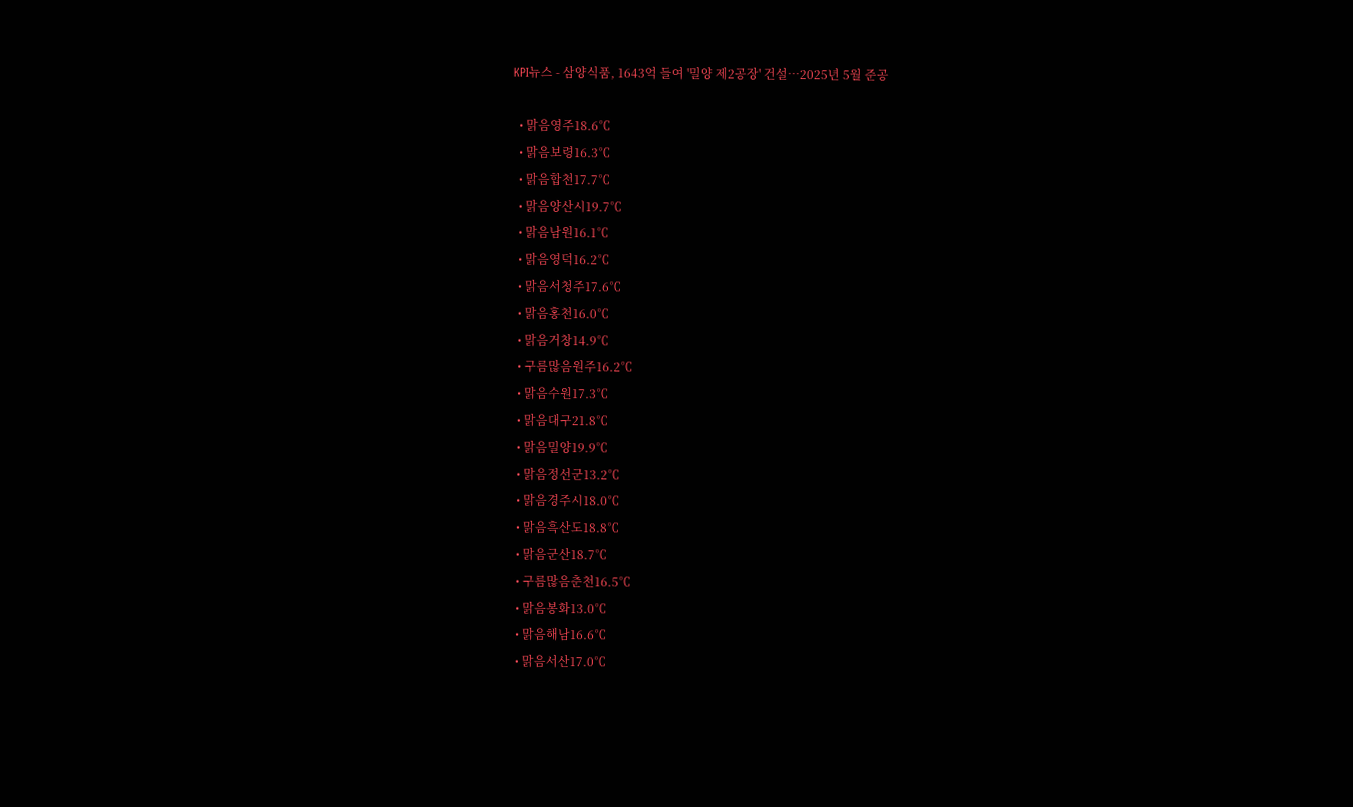KPI뉴스 - 삼양식품, 1643억 들여 '밀양 제2공장' 건설…2025년 5월 준공

  • 맑음영주18.6℃
  • 맑음보령16.3℃
  • 맑음합천17.7℃
  • 맑음양산시19.7℃
  • 맑음남원16.1℃
  • 맑음영덕16.2℃
  • 맑음서청주17.6℃
  • 맑음홍천16.0℃
  • 맑음거창14.9℃
  • 구름많음원주16.2℃
  • 맑음수원17.3℃
  • 맑음대구21.8℃
  • 맑음밀양19.9℃
  • 맑음정선군13.2℃
  • 맑음경주시18.0℃
  • 맑음흑산도18.8℃
  • 맑음군산18.7℃
  • 구름많음춘천16.5℃
  • 맑음봉화13.0℃
  • 맑음해남16.6℃
  • 맑음서산17.0℃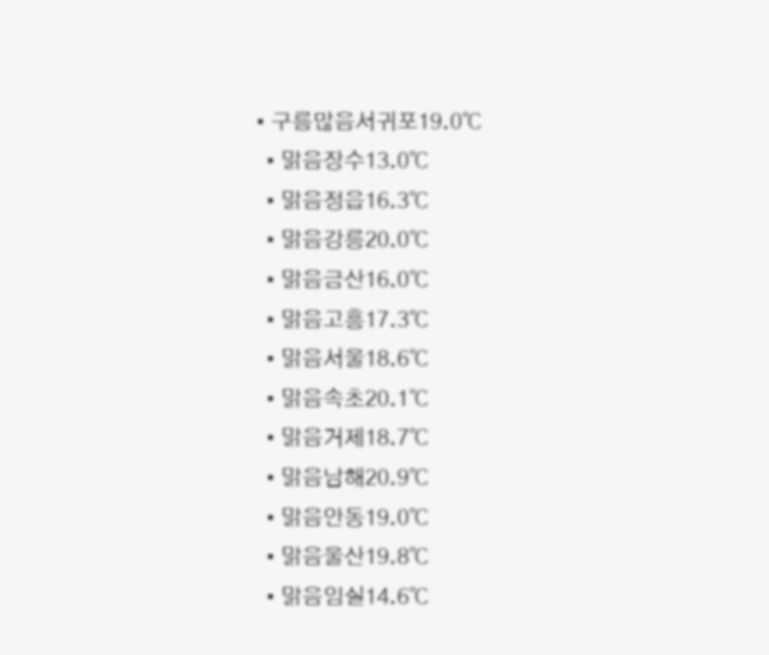• 구름많음서귀포19.0℃
  • 맑음장수13.0℃
  • 맑음정읍16.3℃
  • 맑음강릉20.0℃
  • 맑음금산16.0℃
  • 맑음고흥17.3℃
  • 맑음서울18.6℃
  • 맑음속초20.1℃
  • 맑음거제18.7℃
  • 맑음남해20.9℃
  • 맑음안동19.0℃
  • 맑음울산19.8℃
  • 맑음임실14.6℃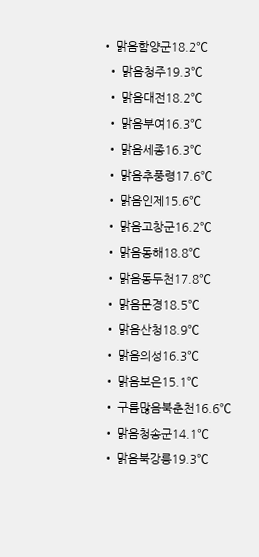• 맑음함양군18.2℃
  • 맑음청주19.3℃
  • 맑음대전18.2℃
  • 맑음부여16.3℃
  • 맑음세종16.3℃
  • 맑음추풍령17.6℃
  • 맑음인제15.6℃
  • 맑음고창군16.2℃
  • 맑음동해18.8℃
  • 맑음동두천17.8℃
  • 맑음문경18.5℃
  • 맑음산청18.9℃
  • 맑음의성16.3℃
  • 맑음보은15.1℃
  • 구름많음북춘천16.6℃
  • 맑음청송군14.1℃
  • 맑음북강릉19.3℃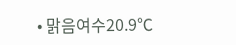• 맑음여수20.9℃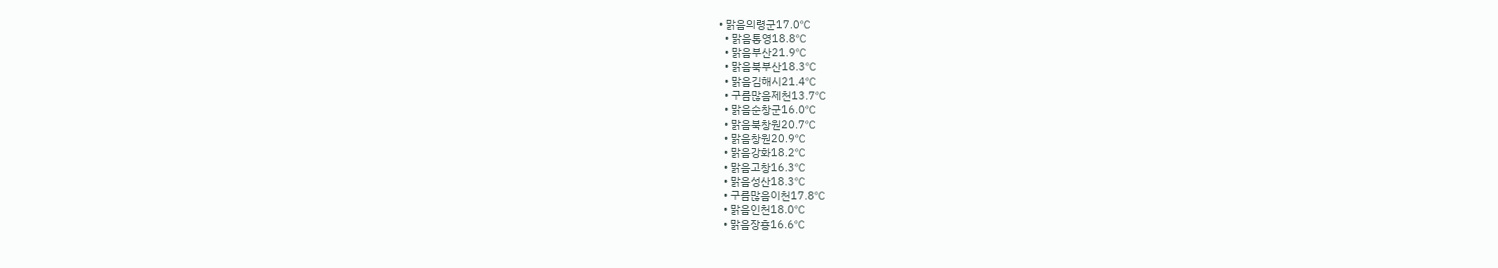• 맑음의령군17.0℃
  • 맑음통영18.8℃
  • 맑음부산21.9℃
  • 맑음북부산18.3℃
  • 맑음김해시21.4℃
  • 구름많음제천13.7℃
  • 맑음순창군16.0℃
  • 맑음북창원20.7℃
  • 맑음창원20.9℃
  • 맑음강화18.2℃
  • 맑음고창16.3℃
  • 맑음성산18.3℃
  • 구름많음이천17.8℃
  • 맑음인천18.0℃
  • 맑음장흥16.6℃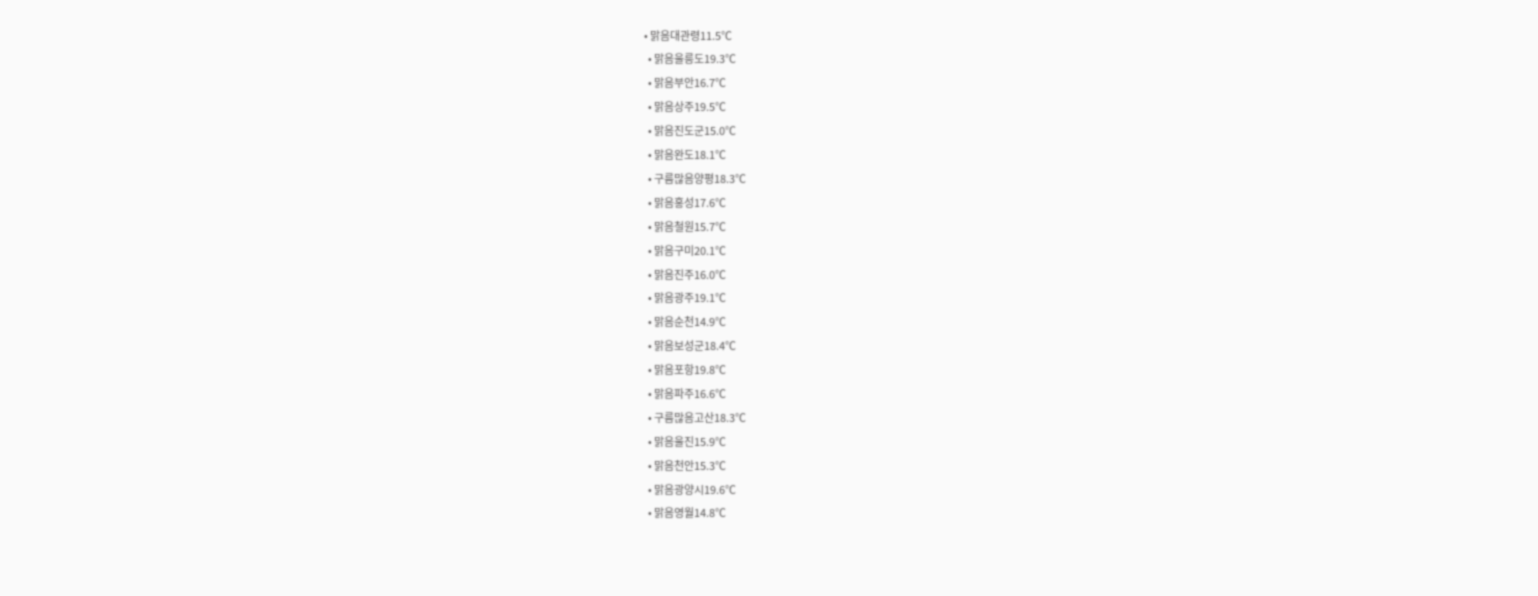• 맑음대관령11.5℃
  • 맑음울릉도19.3℃
  • 맑음부안16.7℃
  • 맑음상주19.5℃
  • 맑음진도군15.0℃
  • 맑음완도18.1℃
  • 구름많음양평18.3℃
  • 맑음홍성17.6℃
  • 맑음철원15.7℃
  • 맑음구미20.1℃
  • 맑음진주16.0℃
  • 맑음광주19.1℃
  • 맑음순천14.9℃
  • 맑음보성군18.4℃
  • 맑음포항19.8℃
  • 맑음파주16.6℃
  • 구름많음고산18.3℃
  • 맑음울진15.9℃
  • 맑음천안15.3℃
  • 맑음광양시19.6℃
  • 맑음영월14.8℃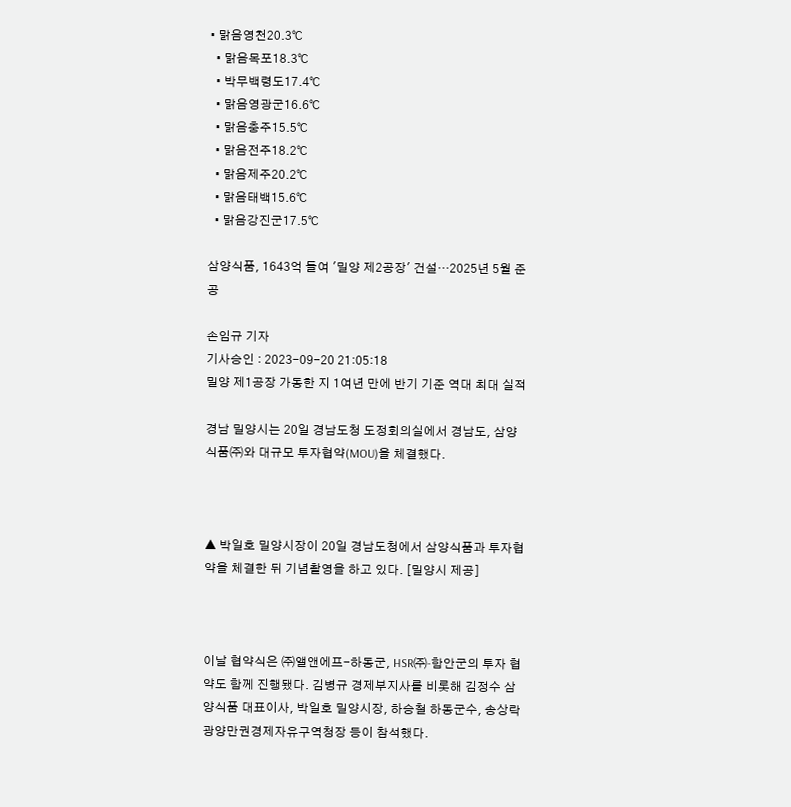• 맑음영천20.3℃
  • 맑음목포18.3℃
  • 박무백령도17.4℃
  • 맑음영광군16.6℃
  • 맑음충주15.5℃
  • 맑음전주18.2℃
  • 맑음제주20.2℃
  • 맑음태백15.6℃
  • 맑음강진군17.5℃

삼양식품, 1643억 들여 '밀양 제2공장' 건설…2025년 5월 준공

손임규 기자
기사승인 : 2023-09-20 21:05:18
밀양 제1공장 가동한 지 1여년 만에 반기 기준 역대 최대 실적

경남 밀양시는 20일 경남도청 도정회의실에서 경남도, 삼양식품㈜와 대규모 투자협약(MOU)을 체결했다.



▲ 박일호 밀양시장이 20일 경남도청에서 삼양식품과 투자협약을 체결한 뒤 기념촬영을 하고 있다. [밀양시 제공]



이날 협약식은 ㈜앨앤에프-하동군, HSR㈜-함안군의 투자 협약도 함께 진행됐다. 김병규 경제부지사를 비롯해 김정수 삼양식품 대표이사, 박일호 밀양시장, 하승철 하동군수, 송상락 광양만권경제자유구역청장 등이 참석했다.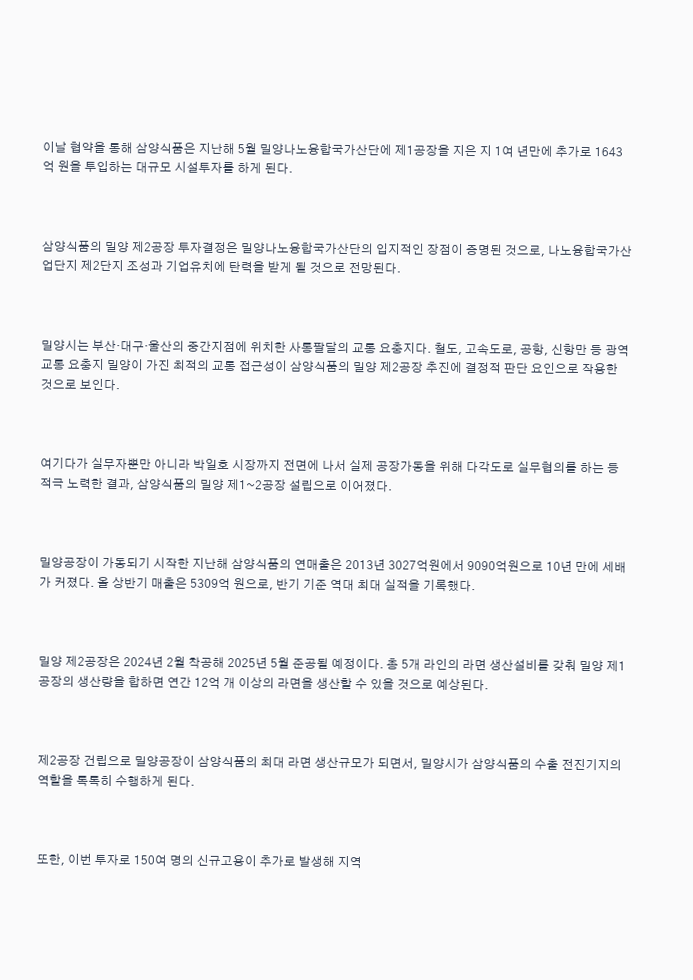이날 협약을 통해 삼양식품은 지난해 5월 밀양나노융합국가산단에 제1공장을 지은 지 1여 년만에 추가로 1643억 원을 투입하는 대규모 시설투자를 하게 된다.



삼양식품의 밀양 제2공장 투자결정은 밀양나노융합국가산단의 입지적인 장점이 증명된 것으로, 나노융합국가산업단지 제2단지 조성과 기업유치에 탄력을 받게 될 것으로 전망된다.



밀양시는 부산·대구·울산의 중간지점에 위치한 사통팔달의 교통 요충지다. 철도, 고속도로, 공항, 신항만 등 광역 교통 요충지 밀양이 가진 최적의 교통 접근성이 삼양식품의 밀양 제2공장 추진에 결정적 판단 요인으로 작용한 것으로 보인다.



여기다가 실무자뿐만 아니라 박일호 시장까지 전면에 나서 실제 공장가동을 위해 다각도로 실무협의를 하는 등 적극 노력한 결과, 삼양식품의 밀양 제1~2공장 설립으로 이어졌다.



밀양공장이 가동되기 시작한 지난해 삼양식품의 연매출은 2013년 3027억원에서 9090억원으로 10년 만에 세배가 커졌다. 올 상반기 매출은 5309억 원으로, 반기 기준 역대 최대 실적을 기록했다.



밀양 제2공장은 2024년 2월 착공해 2025년 5월 준공될 예정이다. 총 5개 라인의 라면 생산설비를 갖춰 밀양 제1공장의 생산량을 합하면 연간 12억 개 이상의 라면을 생산할 수 있을 것으로 예상된다.



제2공장 건립으로 밀양공장이 삼양식품의 최대 라면 생산규모가 되면서, 밀양시가 삼양식품의 수출 전진기지의 역할을 톡톡히 수행하게 된다.



또한, 이번 투자로 150여 명의 신규고용이 추가로 발생해 지역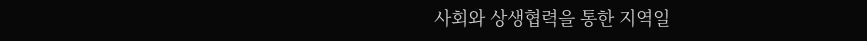사회와 상생협력을 통한 지역일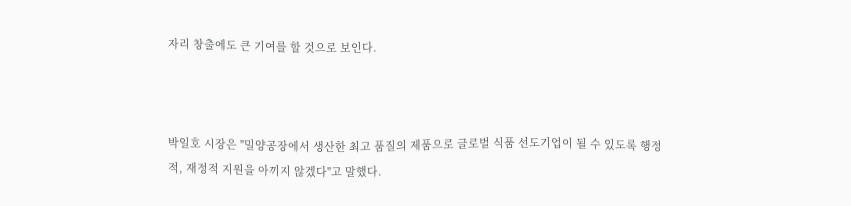자리 창출에도 큰 기여를 할 것으로 보인다.



박일호 시장은 "밀양공장에서 생산한 최고 품질의 제품으로 글로벌 식품 선도기업이 될 수 있도록 행정적, 재정적 지원을 아끼지 않겠다"고 말했다.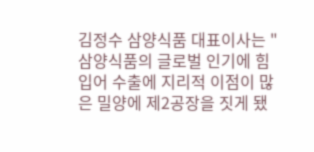김정수 삼양식품 대표이사는 "삼양식품의 글로벌 인기에 힘입어 수출에 지리적 이점이 많은 밀양에 제2공장을 짓게 됐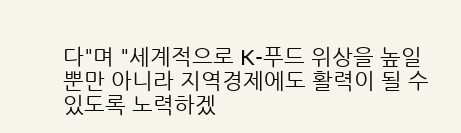다"며 "세계적으로 K-푸드 위상을 높일 뿐만 아니라 지역경제에도 활력이 될 수 있도록 노력하겠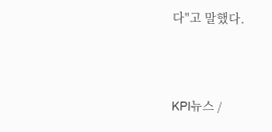다"고 말했다.



KPI뉴스 /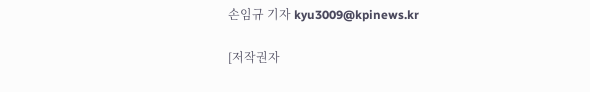손임규 기자 kyu3009@kpinews.kr

[저작권자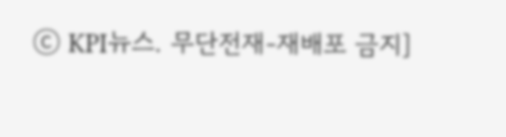ⓒ KPI뉴스. 무단전재-재배포 금지]